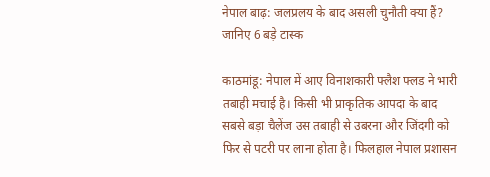नेपाल बाढ़: जलप्रलय के बाद असली चुनौती क्या हैं? जानिए 6 बड़े टास्क

काठमांडू: नेपाल में आए विनाशकारी फ्लैश फ्लड ने भारी तबाही मचाई है। किसी भी प्राकृतिक आपदा के बाद सबसे बड़ा चैलेंज उस तबाही से उबरना और जिंदगी को फिर से पटरी पर लाना होता है। फिलहाल नेपाल प्रशासन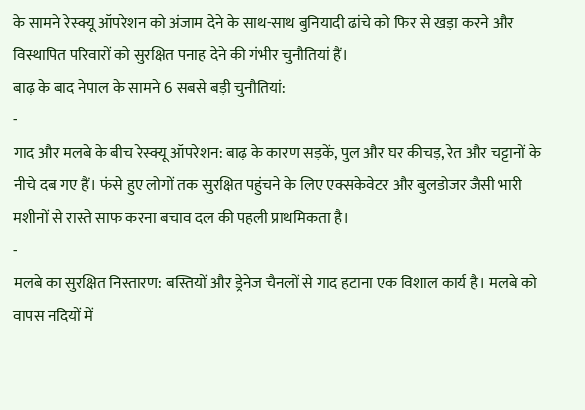के सामने रेस्क्यू ऑपरेशन को अंजाम देने के साथ-साथ बुनियादी ढांचे को फिर से खड़ा करने और विस्थापित परिवारों को सुरक्षित पनाह देने की गंभीर चुनौतियां हैं।
बाढ़ के बाद नेपाल के सामने 6 सबसे बड़ी चुनौतियां:
-
गाद और मलबे के बीच रेस्क्यू ऑपरेशन: बाढ़ के कारण सड़कें, पुल और घर कीचड़, रेत और चट्टानों के नीचे दब गए हैं। फंसे हुए लोगों तक सुरक्षित पहुंचने के लिए एक्सकेवेटर और बुलडोजर जैसी भारी मशीनों से रास्ते साफ करना बचाव दल की पहली प्राथमिकता है।
-
मलबे का सुरक्षित निस्तारण: बस्तियों और ड्रेनेज चैनलों से गाद हटाना एक विशाल कार्य है। मलबे को वापस नदियों में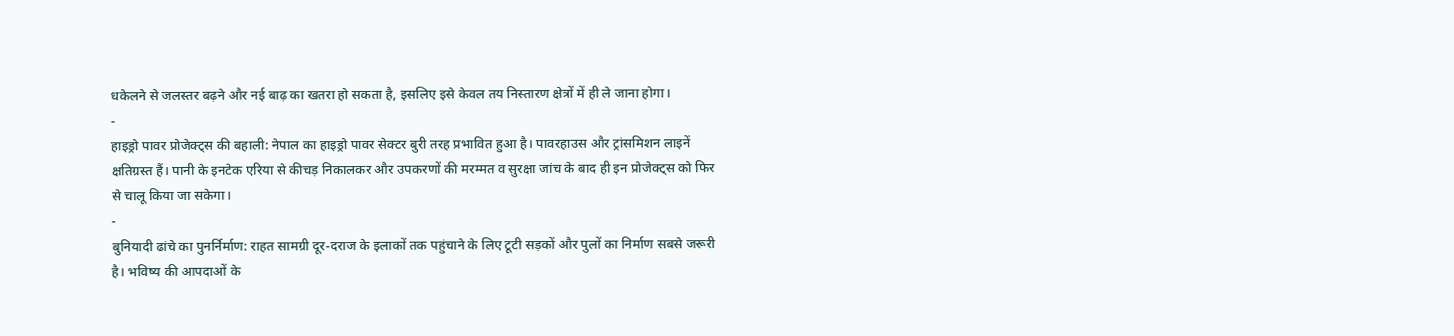धकेलने से जलस्तर बढ़ने और नई बाढ़ का खतरा हो सकता है, इसलिए इसे केवल तय निस्तारण क्षेत्रों में ही ले जाना होगा।
-
हाइड्रो पावर प्रोजेक्ट्स की बहाली: नेपाल का हाइड्रो पावर सेक्टर बुरी तरह प्रभावित हुआ है। पावरहाउस और ट्रांसमिशन लाइनें क्षतिग्रस्त हैं। पानी के इनटेक एरिया से कीचड़ निकालकर और उपकरणों की मरम्मत व सुरक्षा जांच के बाद ही इन प्रोजेक्ट्स को फिर से चालू किया जा सकेगा।
-
बुनियादी ढांचे का पुनर्निर्माण: राहत सामग्री दूर-दराज के इलाकों तक पहुंचाने के लिए टूटी सड़कों और पुलों का निर्माण सबसे जरूरी है। भविष्य की आपदाओं के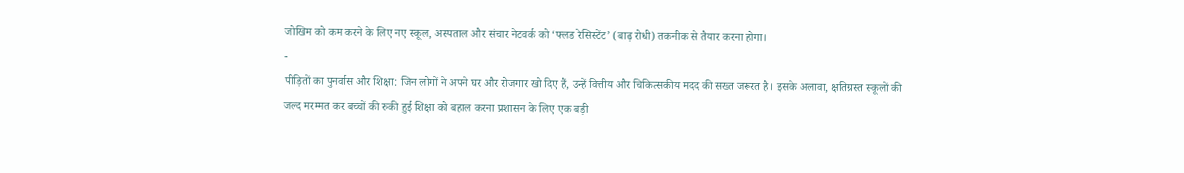जोखिम को कम करने के लिए नए स्कूल, अस्पताल और संचार नेटवर्क को ‘फ्लड रेसिस्टेंट’ (बाढ़ रोधी) तकनीक से तैयार करना होगा।
-
पीड़ितों का पुनर्वास और शिक्षा: जिन लोगों ने अपने घर और रोजगार खो दिए हैं, उन्हें वित्तीय और चिकित्सकीय मदद की सख्त जरूरत है। इसके अलावा, क्षतिग्रस्त स्कूलों की जल्द मरम्मत कर बच्चों की रुकी हुई शिक्षा को बहाल करना प्रशासन के लिए एक बड़ी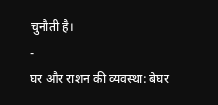चुनौती है।
-
घर और राशन की व्यवस्था: बेघर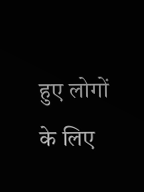हुए लोगों के लिए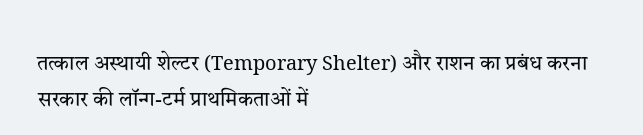तत्काल अस्थायी शेल्टर (Temporary Shelter) और राशन का प्रबंध करना सरकार की लॉन्ग-टर्म प्राथमिकताओं में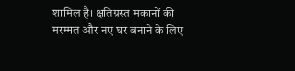शामिल है। क्षतिग्रस्त मकानों की मरम्मत और नए घर बनाने के लिए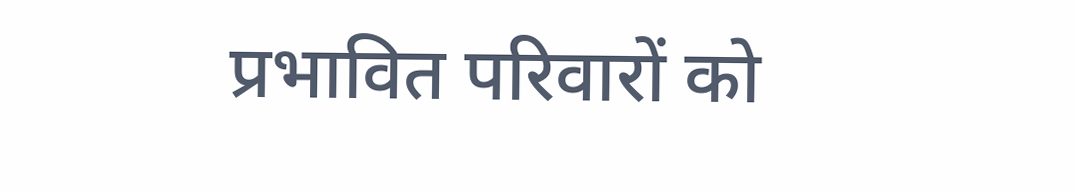प्रभावित परिवारों को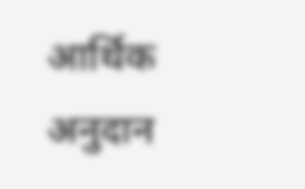आर्थिक अनुदान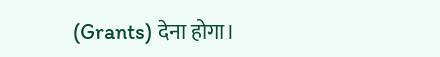(Grants) देना होगा।